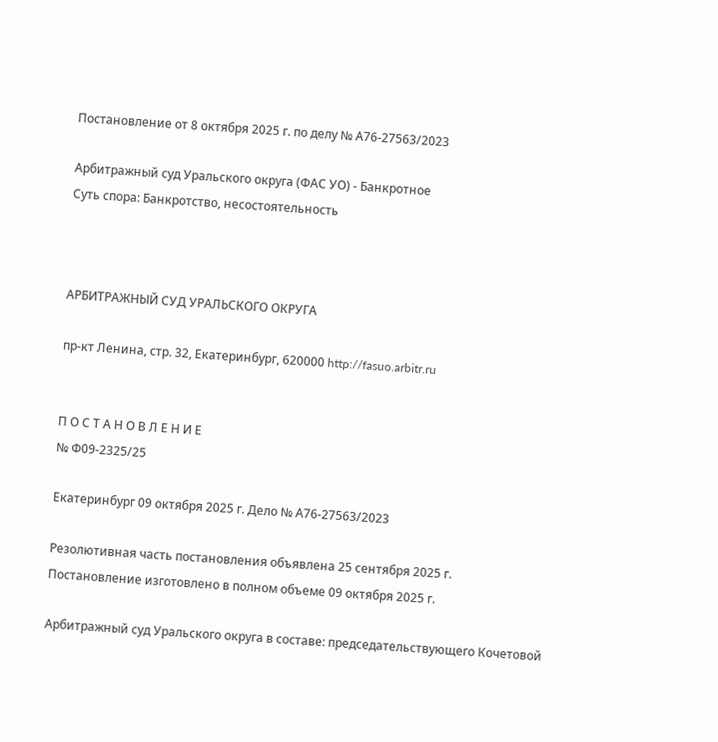Постановление от 8 октября 2025 г. по делу № А76-27563/2023

Арбитражный суд Уральского округа (ФАС УО) - Банкротное
Суть спора: Банкротство, несостоятельность



АРБИТРАЖНЫЙ СУД УРАЛЬСКОГО ОКРУГА

пр-кт Ленина, стр. 32, Екатеринбург, 620000 http://fasuo.arbitr.ru


П О С Т А Н О В Л Е Н И Е
№ Ф09-2325/25

Екатеринбург 09 октября 2025 г. Дело № А76-27563/2023

Резолютивная часть постановления объявлена 25 сентября 2025 г. Постановление изготовлено в полном объеме 09 октября 2025 г.

Арбитражный суд Уральского округа в составе: председательствующего Кочетовой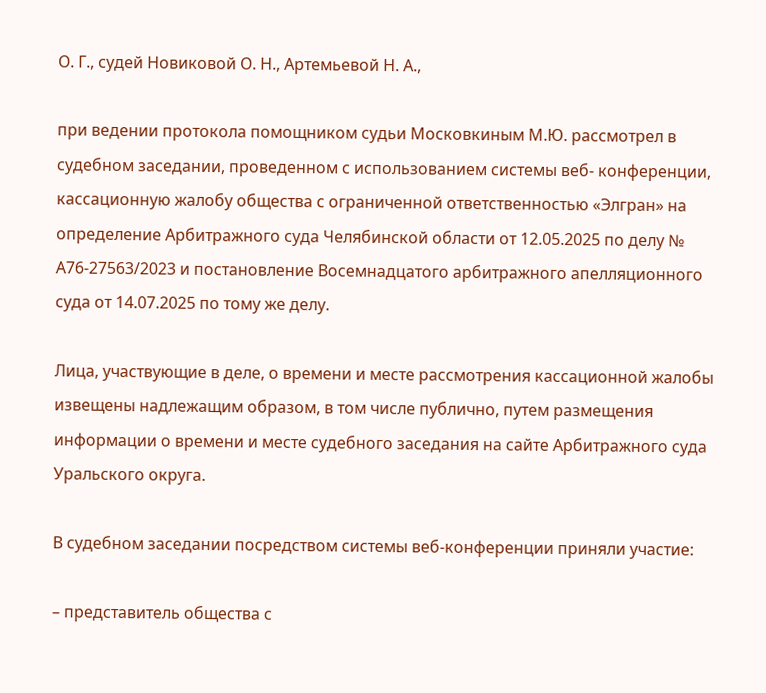О. Г., судей Новиковой О. Н., Артемьевой Н. А.,

при ведении протокола помощником судьи Московкиным М.Ю. рассмотрел в судебном заседании, проведенном с использованием системы веб- конференции, кассационную жалобу общества с ограниченной ответственностью «Элгран» на определение Арбитражного суда Челябинской области от 12.05.2025 по делу № А76-27563/2023 и постановление Восемнадцатого арбитражного апелляционного суда от 14.07.2025 по тому же делу.

Лица, участвующие в деле, о времени и месте рассмотрения кассационной жалобы извещены надлежащим образом, в том числе публично, путем размещения информации о времени и месте судебного заседания на сайте Арбитражного суда Уральского округа.

В судебном заседании посредством системы веб-конференции приняли участие:

– представитель общества с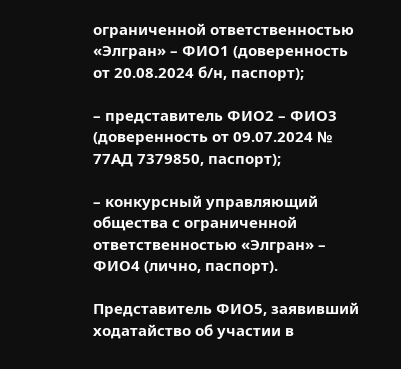ограниченной ответственностью «Элгран» – ФИО1 (доверенность от 20.08.2024 б/н, паспорт);

– представитель ФИО2 – ФИО3 (доверенность от 09.07.2024 № 77АД 7379850, паспорт);

– конкурсный управляющий общества с ограниченной ответственностью «Элгран» – ФИО4 (лично, паспорт).

Представитель ФИО5, заявивший ходатайство об участии в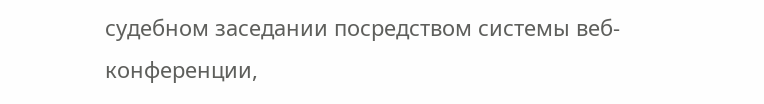судебном заседании посредством системы веб-конференции,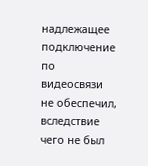надлежащее подключение по видеосвязи не обеспечил, вследствие чего не был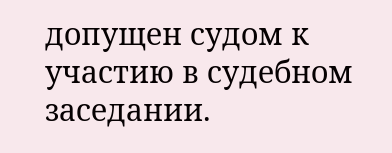допущен судом к участию в судебном заседании.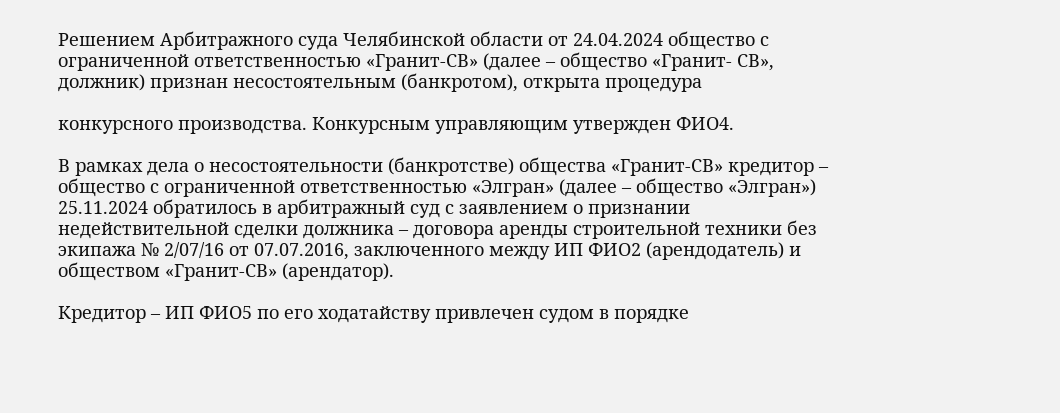Решением Арбитражного суда Челябинской области от 24.04.2024 общество с ограниченной ответственностью «Гранит-СВ» (далее – общество «Гранит- СВ», должник) признан несостоятельным (банкротом), открыта процедура

конкурсного производства. Конкурсным управляющим утвержден ФИО4.

В рамках дела о несостоятельности (банкротстве) общества «Гранит-СВ» кредитор – общество с ограниченной ответственностью «Элгран» (далее – общество «Элгран») 25.11.2024 обратилось в арбитражный суд с заявлением о признании недействительной сделки должника – договора аренды строительной техники без экипажа № 2/07/16 от 07.07.2016, заключенного между ИП ФИО2 (арендодатель) и обществом «Гранит-СВ» (арендатор).

Кредитор – ИП ФИО5 по его ходатайству привлечен судом в порядке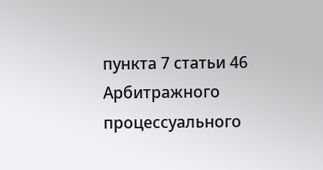пункта 7 статьи 46 Арбитражного процессуального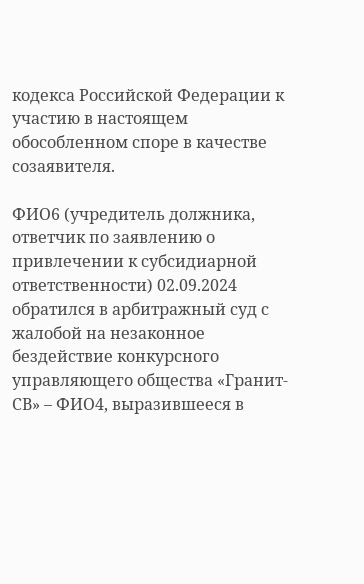кодекса Российской Федерации к участию в настоящем обособленном споре в качестве созаявителя.

ФИО6 (учредитель должника, ответчик по заявлению о привлечении к субсидиарной ответственности) 02.09.2024 обратился в арбитражный суд с жалобой на незаконное бездействие конкурсного управляющего общества «Гранит-СВ» – ФИО4, выразившееся в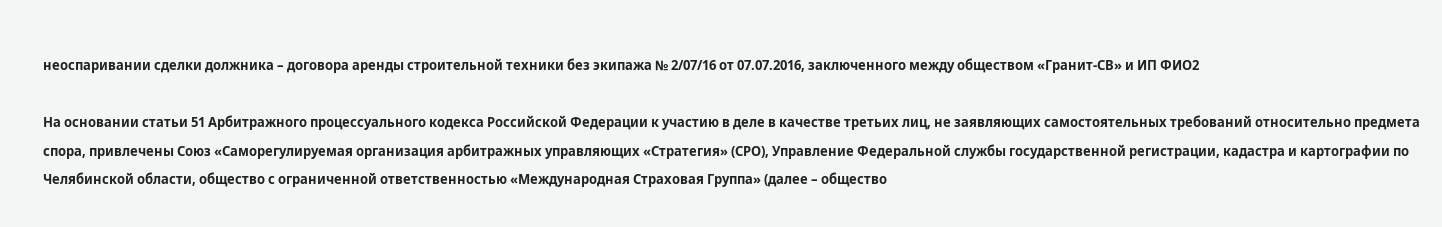неоспаривании сделки должника – договора аренды строительной техники без экипажа № 2/07/16 от 07.07.2016, заключенного между обществом «Гранит-СВ» и ИП ФИО2

На основании статьи 51 Арбитражного процессуального кодекса Российской Федерации к участию в деле в качестве третьих лиц, не заявляющих самостоятельных требований относительно предмета спора, привлечены Союз «Саморегулируемая организация арбитражных управляющих «Стратегия» (СРО), Управление Федеральной службы государственной регистрации, кадастра и картографии по Челябинской области, общество с ограниченной ответственностью «Международная Страховая Группа» (далее – общество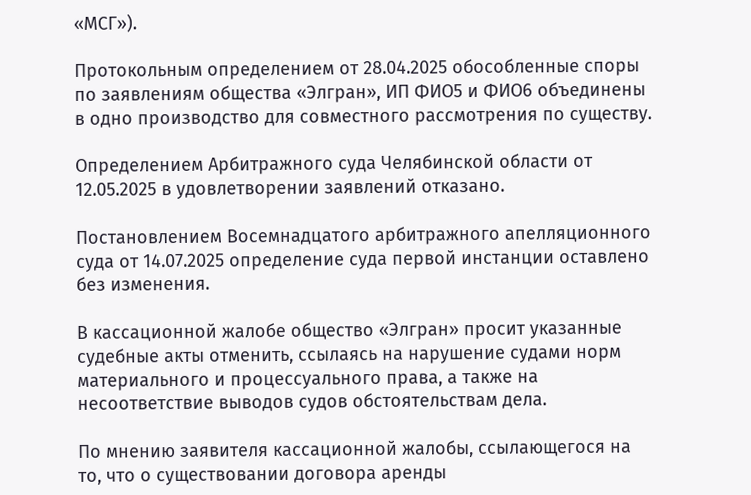«МСГ»).

Протокольным определением от 28.04.2025 обособленные споры по заявлениям общества «Элгран», ИП ФИО5 и ФИО6 объединены в одно производство для совместного рассмотрения по существу.

Определением Арбитражного суда Челябинской области от 12.05.2025 в удовлетворении заявлений отказано.

Постановлением Восемнадцатого арбитражного апелляционного суда от 14.07.2025 определение суда первой инстанции оставлено без изменения.

В кассационной жалобе общество «Элгран» просит указанные судебные акты отменить, ссылаясь на нарушение судами норм материального и процессуального права, а также на несоответствие выводов судов обстоятельствам дела.

По мнению заявителя кассационной жалобы, ссылающегося на то, что о существовании договора аренды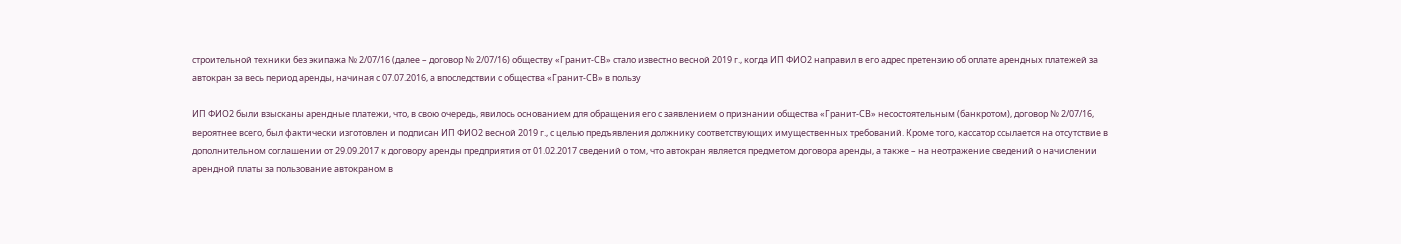строительной техники без экипажа № 2/07/16 (далее – договор № 2/07/16) обществу «Гранит-СВ» стало известно весной 2019 г., когда ИП ФИО2 направил в его адрес претензию об оплате арендных платежей за автокран за весь период аренды, начиная с 07.07.2016, а впоследствии с общества «Гранит-СВ» в пользу

ИП ФИО2 были взысканы арендные платежи, что, в свою очередь, явилось основанием для обращения его с заявлением о признании общества «Гранит-СВ» несостоятельным (банкротом), договор № 2/07/16, вероятнее всего, был фактически изготовлен и подписан ИП ФИО2 весной 2019 г., с целью предъявления должнику соответствующих имущественных требований. Кроме того, кассатор ссылается на отсутствие в дополнительном соглашении от 29.09.2017 к договору аренды предприятия от 01.02.2017 сведений о том, что автокран является предметом договора аренды, а также – на неотражение сведений о начислении арендной платы за пользование автокраном в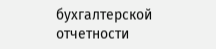бухгалтерской отчетности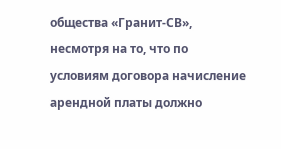общества «Гранит-СВ», несмотря на то, что по условиям договора начисление арендной платы должно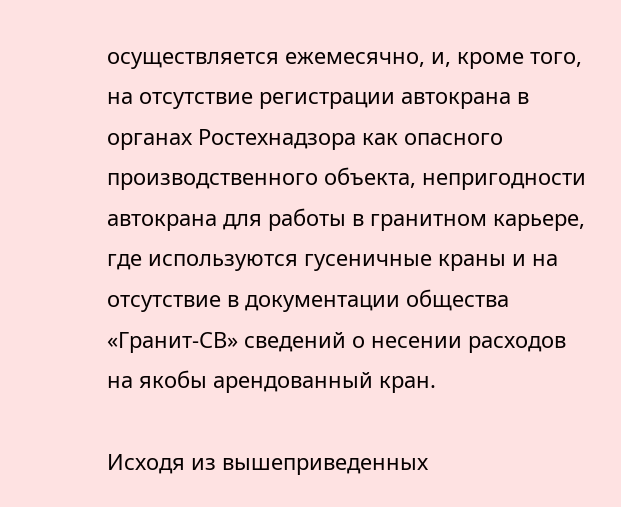осуществляется ежемесячно, и, кроме того, на отсутствие регистрации автокрана в органах Ростехнадзора как опасного производственного объекта, непригодности автокрана для работы в гранитном карьере, где используются гусеничные краны и на отсутствие в документации общества «Гранит-СВ» сведений о несении расходов на якобы арендованный кран.

Исходя из вышеприведенных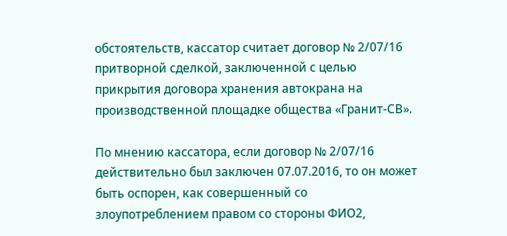обстоятельств, кассатор считает договор № 2/07/16 притворной сделкой, заключенной с целью прикрытия договора хранения автокрана на производственной площадке общества «Гранит-СВ».

По мнению кассатора, если договор № 2/07/16 действительно был заключен 07.07.2016, то он может быть оспорен, как совершенный со злоупотреблением правом со стороны ФИО2,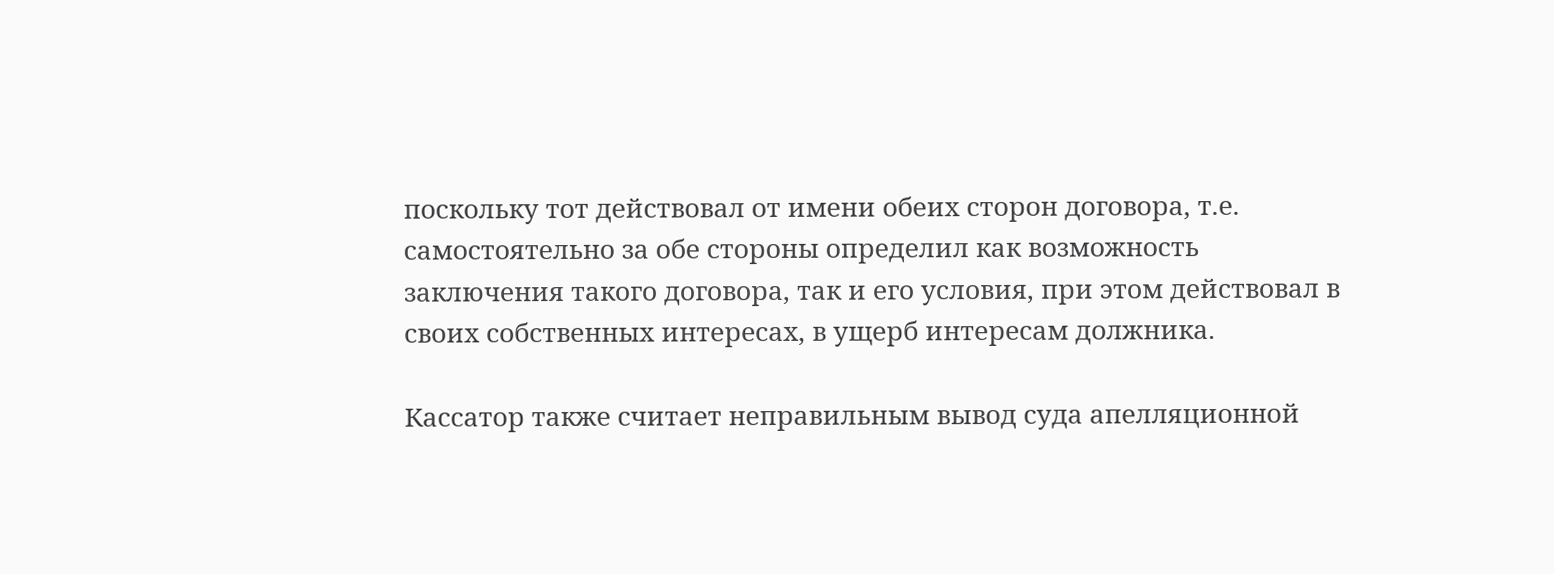поскольку тот действовал от имени обеих сторон договора, т.е. самостоятельно за обе стороны определил как возможность заключения такого договора, так и его условия, при этом действовал в своих собственных интересах, в ущерб интересам должника.

Кассатор также считает неправильным вывод суда апелляционной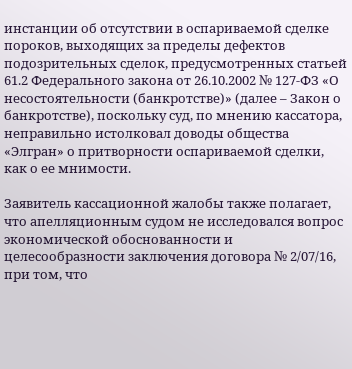инстанции об отсутствии в оспариваемой сделке пороков, выходящих за пределы дефектов подозрительных сделок, предусмотренных статьей 61.2 Федерального закона от 26.10.2002 № 127-ФЗ «О несостоятельности (банкротстве)» (далее – Закон о банкротстве), поскольку суд, по мнению кассатора, неправильно истолковал доводы общества «Элгран» о притворности оспариваемой сделки, как о ее мнимости.

Заявитель кассационной жалобы также полагает, что апелляционным судом не исследовался вопрос экономической обоснованности и целесообразности заключения договора № 2/07/16, при том, что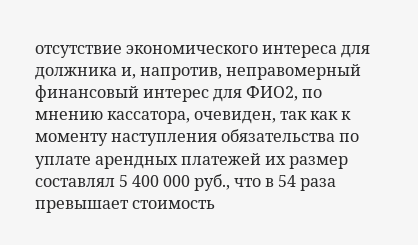отсутствие экономического интереса для должника и, напротив, неправомерный финансовый интерес для ФИО2, по мнению кассатора, очевиден, так как к моменту наступления обязательства по уплате арендных платежей их размер составлял 5 400 000 руб., что в 54 раза превышает стоимость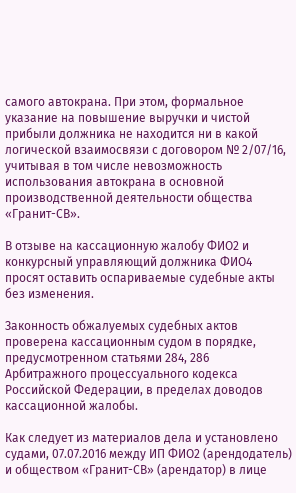самого автокрана. При этом, формальное указание на повышение выручки и чистой прибыли должника не находится ни в какой логической взаимосвязи с договором № 2/07/16, учитывая в том числе невозможность использования автокрана в основной производственной деятельности общества «Гранит-СВ».

В отзыве на кассационную жалобу ФИО2 и конкурсный управляющий должника ФИО4 просят оставить оспариваемые судебные акты без изменения.

Законность обжалуемых судебных актов проверена кассационным судом в порядке, предусмотренном статьями 284, 286 Арбитражного процессуального кодекса Российской Федерации, в пределах доводов кассационной жалобы.

Как следует из материалов дела и установлено судами, 07.07.2016 между ИП ФИО2 (арендодатель) и обществом «Гранит-СВ» (арендатор) в лице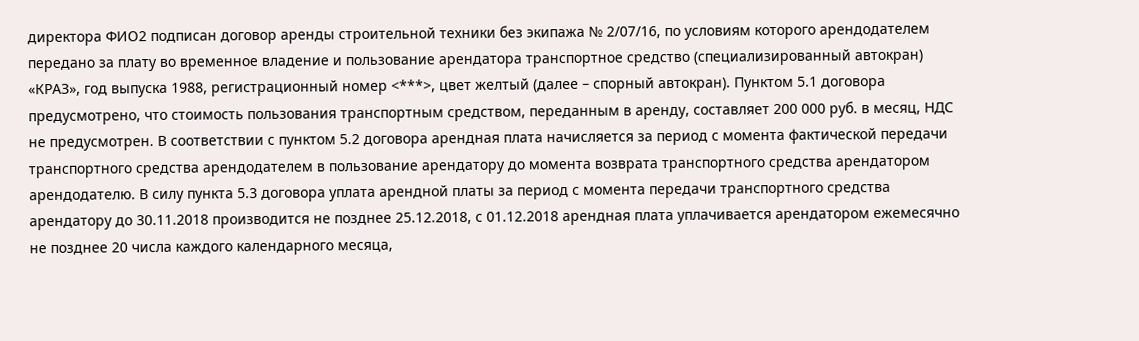директора ФИО2 подписан договор аренды строительной техники без экипажа № 2/07/16, по условиям которого арендодателем передано за плату во временное владение и пользование арендатора транспортное средство (специализированный автокран) «КРАЗ», год выпуска 1988, регистрационный номер <***>, цвет желтый (далее – спорный автокран). Пунктом 5.1 договора предусмотрено, что стоимость пользования транспортным средством, переданным в аренду, составляет 200 000 руб. в месяц, НДС не предусмотрен. В соответствии с пунктом 5.2 договора арендная плата начисляется за период с момента фактической передачи транспортного средства арендодателем в пользование арендатору до момента возврата транспортного средства арендатором арендодателю. В силу пункта 5.3 договора уплата арендной платы за период с момента передачи транспортного средства арендатору до 30.11.2018 производится не позднее 25.12.2018, с 01.12.2018 арендная плата уплачивается арендатором ежемесячно не позднее 20 числа каждого календарного месяца,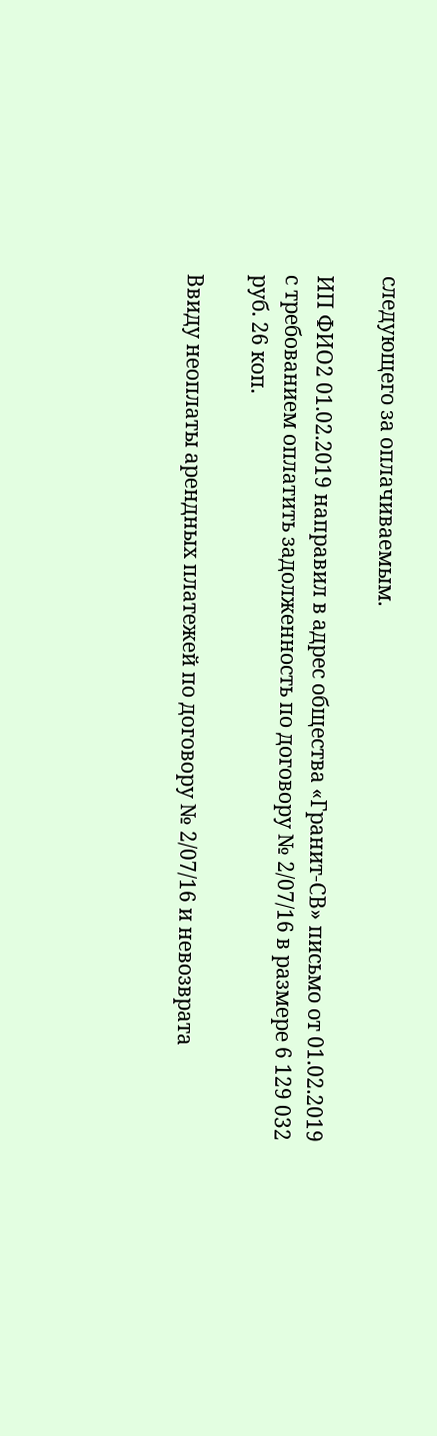следующего за оплачиваемым.

ИП ФИО2 01.02.2019 направил в адрес общества «Гранит-СВ» письмо от 01.02.2019 с требованием оплатить задолженность по договору № 2/07/16 в размере 6 129 032 руб. 26 коп.

Ввиду неоплаты арендных платежей по договору № 2/07/16 и невозврата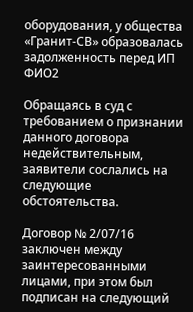оборудования, у общества «Гранит-СВ» образовалась задолженность перед ИП ФИО2

Обращаясь в суд с требованием о признании данного договора недействительным, заявители сослались на следующие обстоятельства.

Договор № 2/07/16 заключен между заинтересованными лицами, при этом был подписан на следующий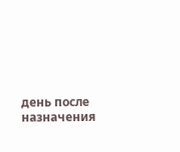день после назначения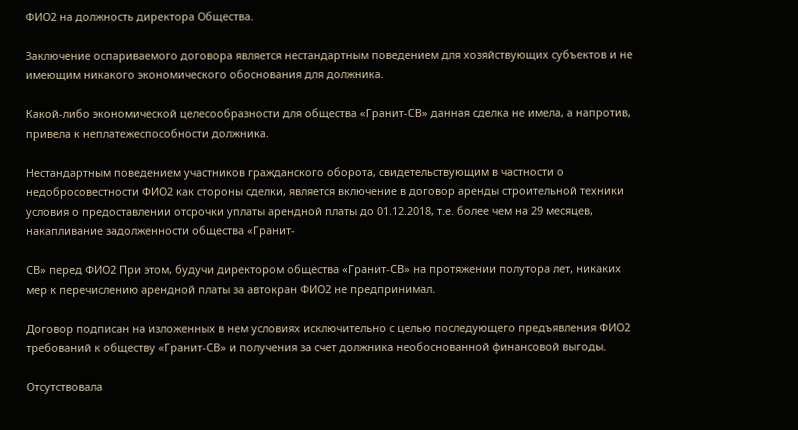ФИО2 на должность директора Общества.

Заключение оспариваемого договора является нестандартным поведением для хозяйствующих субъектов и не имеющим никакого экономического обоснования для должника.

Какой-либо экономической целесообразности для общества «Гранит-СВ» данная сделка не имела, а напротив, привела к неплатежеспособности должника.

Нестандартным поведением участников гражданского оборота, свидетельствующим в частности о недобросовестности ФИО2 как стороны сделки, является включение в договор аренды строительной техники условия о предоставлении отсрочки уплаты арендной платы до 01.12.2018, т.е. более чем на 29 месяцев, накапливание задолженности общества «Гранит-

СВ» перед ФИО2 При этом, будучи директором общества «Гранит-СВ» на протяжении полутора лет, никаких мер к перечислению арендной платы за автокран ФИО2 не предпринимал.

Договор подписан на изложенных в нем условиях исключительно с целью последующего предъявления ФИО2 требований к обществу «Гранит-СВ» и получения за счет должника необоснованной финансовой выгоды.

Отсутствовала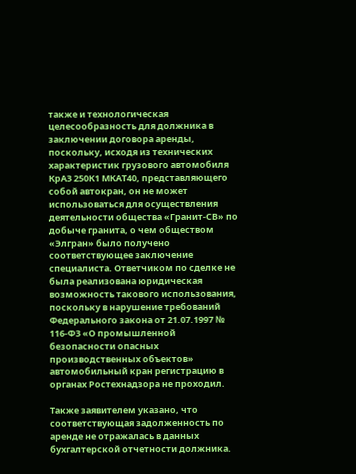также и технологическая целесообразность для должника в заключении договора аренды, поскольку, исходя из технических характеристик грузового автомобиля КрАЗ 250К1 МКАТ40, представляющего собой автокран, он не может использоваться для осуществления деятельности общества «Гранит-СВ» по добыче гранита, о чем обществом «Элгран» было получено соответствующее заключение специалиста. Ответчиком по сделке не была реализована юридическая возможность такового использования, поскольку в нарушение требований Федерального закона от 21.07.1997 № 116-ФЗ «О промышленной безопасности опасных производственных объектов» автомобильный кран регистрацию в органах Ростехнадзора не проходил.

Также заявителем указано, что соответствующая задолженность по аренде не отражалась в данных бухгалтерской отчетности должника.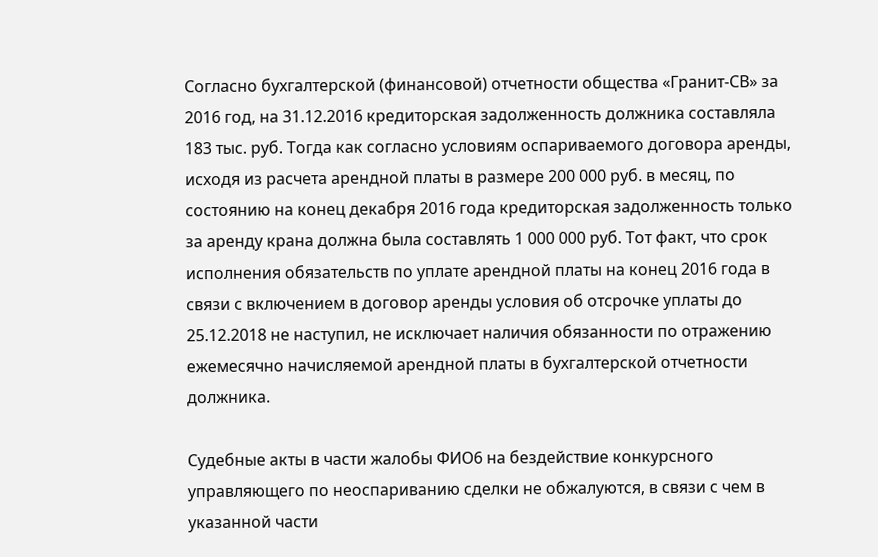Согласно бухгалтерской (финансовой) отчетности общества «Гранит-СВ» за 2016 год, на 31.12.2016 кредиторская задолженность должника составляла 183 тыс. руб. Тогда как согласно условиям оспариваемого договора аренды, исходя из расчета арендной платы в размере 200 000 руб. в месяц, по состоянию на конец декабря 2016 года кредиторская задолженность только за аренду крана должна была составлять 1 000 000 руб. Тот факт, что срок исполнения обязательств по уплате арендной платы на конец 2016 года в связи с включением в договор аренды условия об отсрочке уплаты до 25.12.2018 не наступил, не исключает наличия обязанности по отражению ежемесячно начисляемой арендной платы в бухгалтерской отчетности должника.

Судебные акты в части жалобы ФИО6 на бездействие конкурсного управляющего по неоспариванию сделки не обжалуются, в связи с чем в указанной части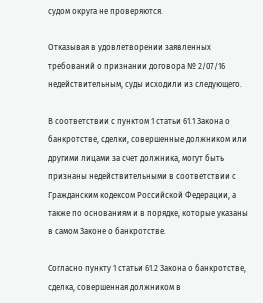судом округа не проверяются.

Отказывая в удовлетворении заявленных требований о признании договора № 2/07/16 недействительным, суды исходили из следующего.

В соответствии с пунктом 1 статьи 61.1 Закона о банкротстве, сделки, совершенные должником или другими лицами за счет должника, могут быть признаны недействительными в соответствии с Гражданским кодексом Российской Федерации, а также по основаниям и в порядке, которые указаны в самом Законе о банкротстве.

Согласно пункту 1 статьи 61.2 Закона о банкротстве, сделка, совершенная должником в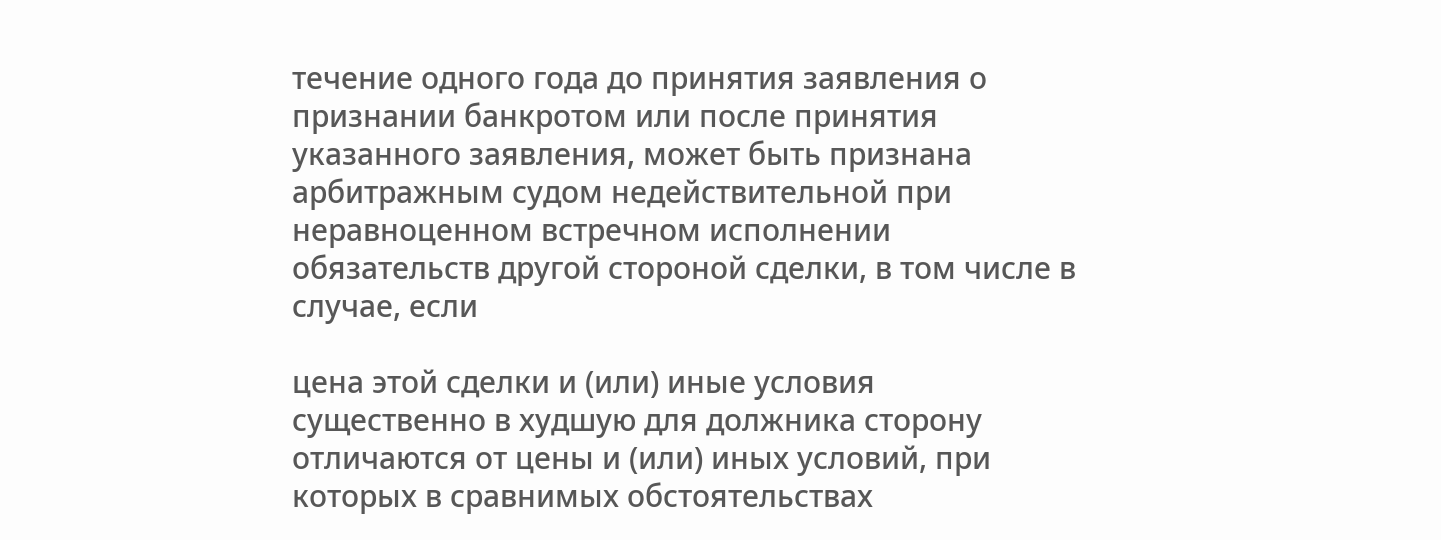течение одного года до принятия заявления о признании банкротом или после принятия указанного заявления, может быть признана арбитражным судом недействительной при неравноценном встречном исполнении обязательств другой стороной сделки, в том числе в случае, если

цена этой сделки и (или) иные условия существенно в худшую для должника сторону отличаются от цены и (или) иных условий, при которых в сравнимых обстоятельствах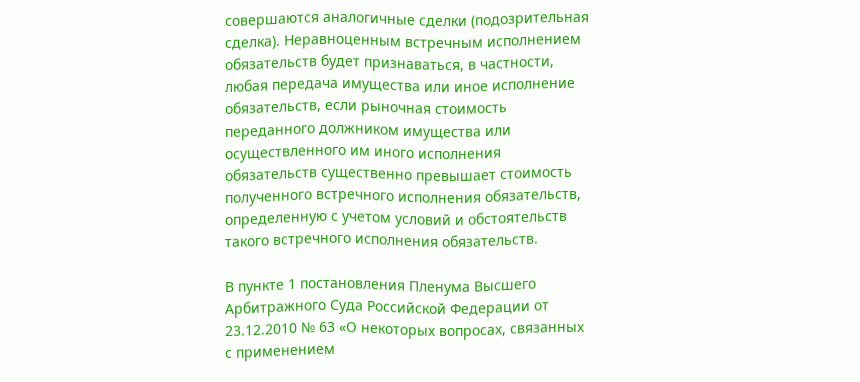совершаются аналогичные сделки (подозрительная сделка). Неравноценным встречным исполнением обязательств будет признаваться, в частности, любая передача имущества или иное исполнение обязательств, если рыночная стоимость переданного должником имущества или осуществленного им иного исполнения обязательств существенно превышает стоимость полученного встречного исполнения обязательств, определенную с учетом условий и обстоятельств такого встречного исполнения обязательств.

В пункте 1 постановления Пленума Высшего Арбитражного Суда Российской Федерации от 23.12.2010 № 63 «О некоторых вопросах, связанных с применением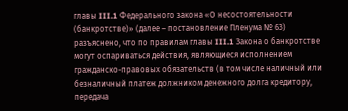главы III.1 Федерального закона «О несостоятельности (банкротстве)» (далее – постановление Пленума № 63) разъяснено, что по правилам главы III.1 Закона о банкротстве могут оспариваться действия, являющиеся исполнением гражданско-правовых обязательств (в том числе наличный или безналичный платеж должником денежного долга кредитору, передача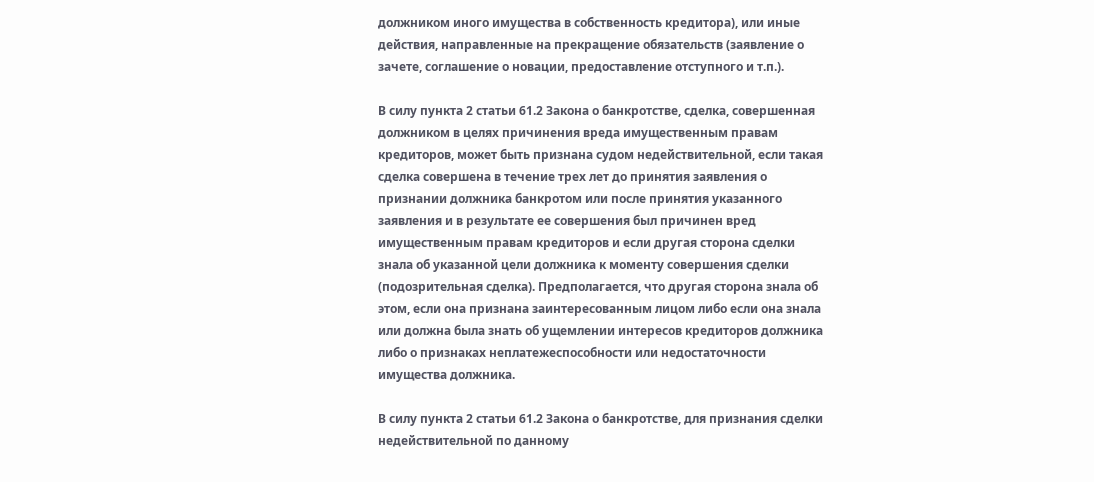должником иного имущества в собственность кредитора), или иные действия, направленные на прекращение обязательств (заявление о зачете, соглашение о новации, предоставление отступного и т.п.).

В силу пункта 2 статьи 61.2 Закона о банкротстве, сделка, совершенная должником в целях причинения вреда имущественным правам кредиторов, может быть признана судом недействительной, если такая сделка совершена в течение трех лет до принятия заявления о признании должника банкротом или после принятия указанного заявления и в результате ее совершения был причинен вред имущественным правам кредиторов и если другая сторона сделки знала об указанной цели должника к моменту совершения сделки (подозрительная сделка). Предполагается, что другая сторона знала об этом, если она признана заинтересованным лицом либо если она знала или должна была знать об ущемлении интересов кредиторов должника либо о признаках неплатежеспособности или недостаточности имущества должника.

В силу пункта 2 статьи 61.2 Закона о банкротстве, для признания сделки недействительной по данному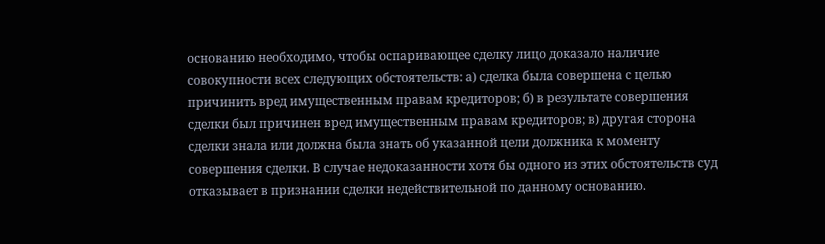основанию необходимо, чтобы оспаривающее сделку лицо доказало наличие совокупности всех следующих обстоятельств: а) сделка была совершена с целью причинить вред имущественным правам кредиторов; б) в результате совершения сделки был причинен вред имущественным правам кредиторов; в) другая сторона сделки знала или должна была знать об указанной цели должника к моменту совершения сделки. В случае недоказанности хотя бы одного из этих обстоятельств суд отказывает в признании сделки недействительной по данному основанию.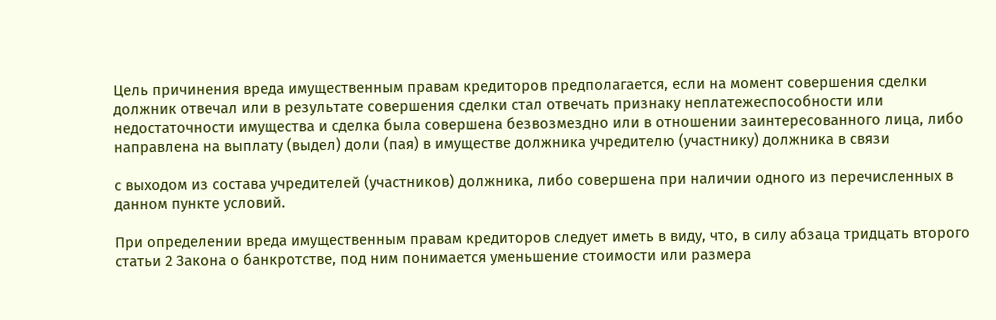Цель причинения вреда имущественным правам кредиторов предполагается, если на момент совершения сделки должник отвечал или в результате совершения сделки стал отвечать признаку неплатежеспособности или недостаточности имущества и сделка была совершена безвозмездно или в отношении заинтересованного лица, либо направлена на выплату (выдел) доли (пая) в имуществе должника учредителю (участнику) должника в связи

с выходом из состава учредителей (участников) должника, либо совершена при наличии одного из перечисленных в данном пункте условий.

При определении вреда имущественным правам кредиторов следует иметь в виду, что, в силу абзаца тридцать второго статьи 2 Закона о банкротстве, под ним понимается уменьшение стоимости или размера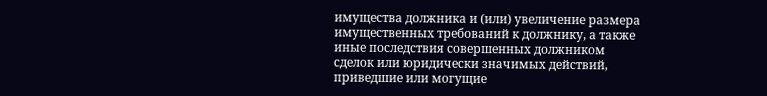имущества должника и (или) увеличение размера имущественных требований к должнику, а также иные последствия совершенных должником сделок или юридически значимых действий, приведшие или могущие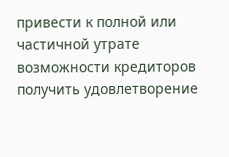привести к полной или частичной утрате возможности кредиторов получить удовлетворение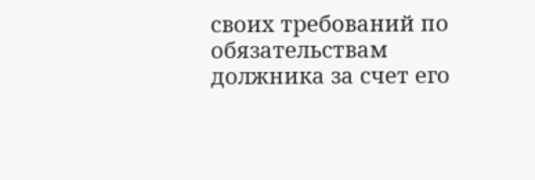своих требований по обязательствам должника за счет его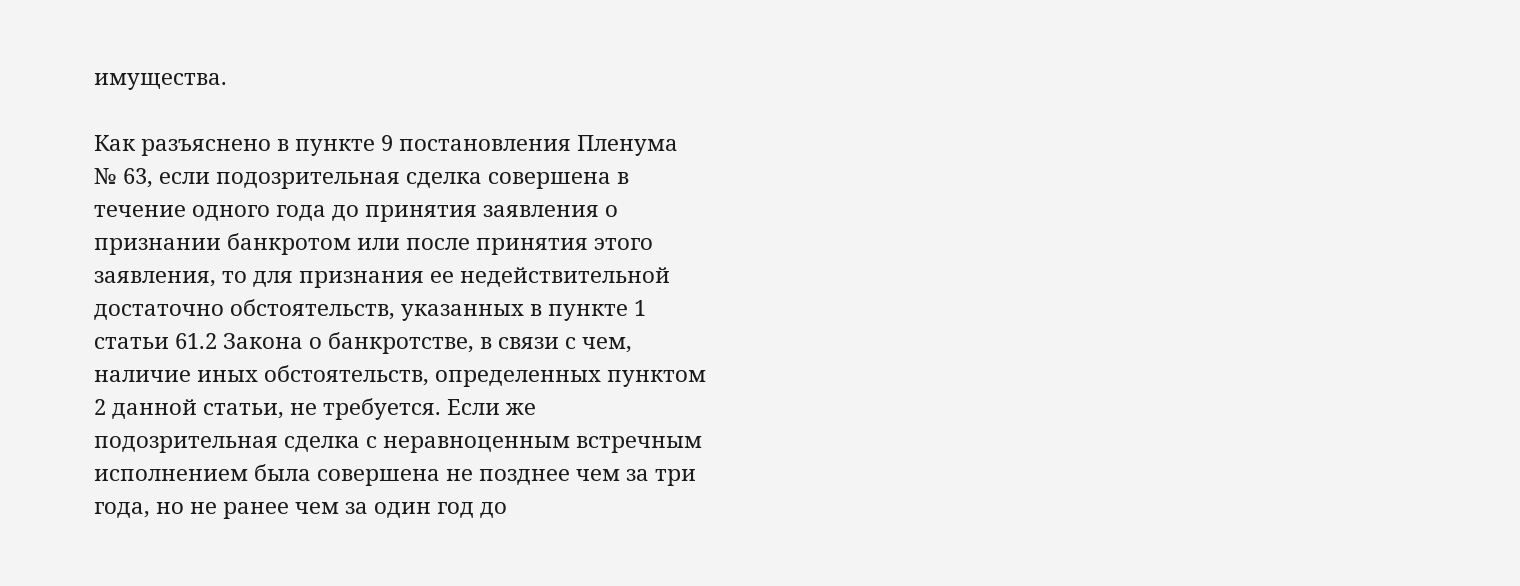имущества.

Как разъяснено в пункте 9 постановления Пленума № 63, если подозрительная сделка совершена в течение одного года до принятия заявления о признании банкротом или после принятия этого заявления, то для признания ее недействительной достаточно обстоятельств, указанных в пункте 1 статьи 61.2 Закона о банкротстве, в связи с чем, наличие иных обстоятельств, определенных пунктом 2 данной статьи, не требуется. Если же подозрительная сделка с неравноценным встречным исполнением была совершена не позднее чем за три года, но не ранее чем за один год до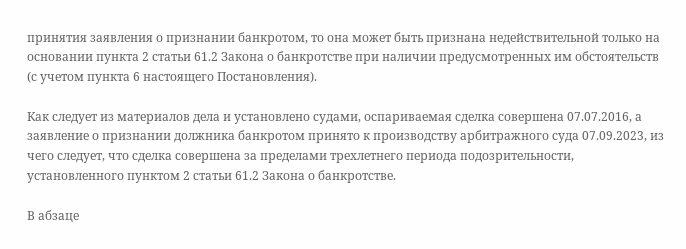принятия заявления о признании банкротом, то она может быть признана недействительной только на основании пункта 2 статьи 61.2 Закона о банкротстве при наличии предусмотренных им обстоятельств (с учетом пункта 6 настоящего Постановления).

Как следует из материалов дела и установлено судами, оспариваемая сделка совершена 07.07.2016, а заявление о признании должника банкротом принято к производству арбитражного суда 07.09.2023, из чего следует, что сделка совершена за пределами трехлетнего периода подозрительности, установленного пунктом 2 статьи 61.2 Закона о банкротстве.

В абзаце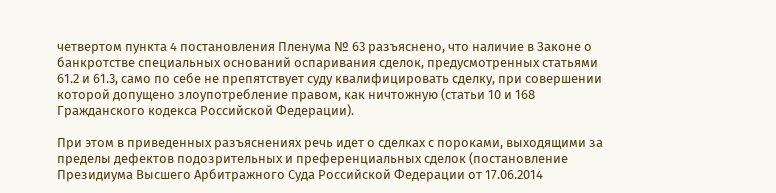четвертом пункта 4 постановления Пленума № 63 разъяснено, что наличие в Законе о банкротстве специальных оснований оспаривания сделок, предусмотренных статьями 61.2 и 61.3, само по себе не препятствует суду квалифицировать сделку, при совершении которой допущено злоупотребление правом, как ничтожную (статьи 10 и 168 Гражданского кодекса Российской Федерации).

При этом в приведенных разъяснениях речь идет о сделках с пороками, выходящими за пределы дефектов подозрительных и преференциальных сделок (постановление Президиума Высшего Арбитражного Суда Российской Федерации от 17.06.2014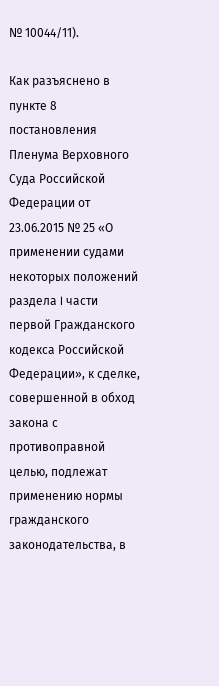№ 10044/11).

Как разъяснено в пункте 8 постановления Пленума Верховного Суда Российской Федерации от 23.06.2015 № 25 «О применении судами некоторых положений раздела I части первой Гражданского кодекса Российской Федерации», к сделке, совершенной в обход закона с противоправной целью, подлежат применению нормы гражданского законодательства, в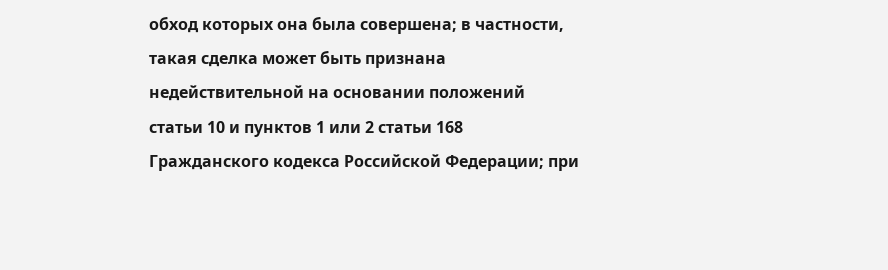обход которых она была совершена; в частности, такая сделка может быть признана недействительной на основании положений статьи 10 и пунктов 1 или 2 статьи 168 Гражданского кодекса Российской Федерации; при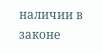наличии в законе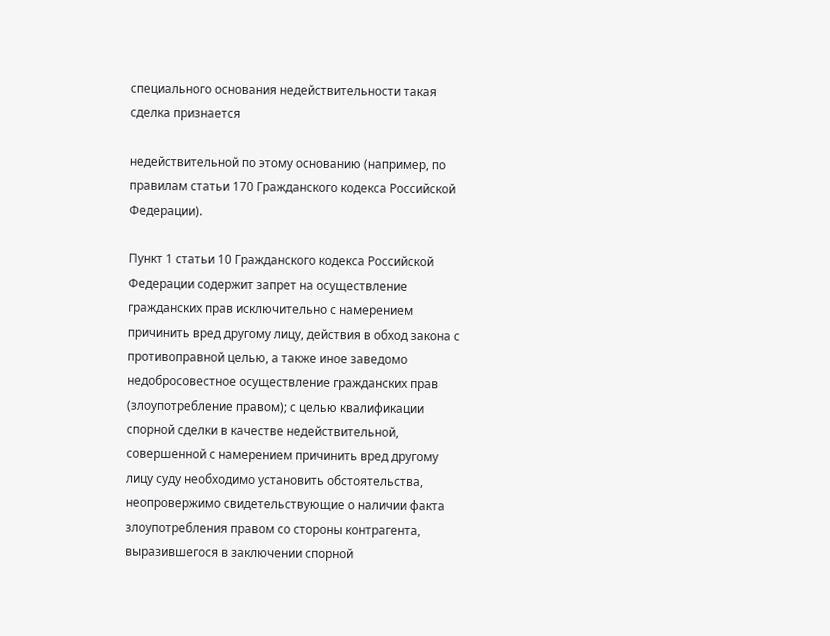специального основания недействительности такая сделка признается

недействительной по этому основанию (например, по правилам статьи 170 Гражданского кодекса Российской Федерации).

Пункт 1 статьи 10 Гражданского кодекса Российской Федерации содержит запрет на осуществление гражданских прав исключительно с намерением причинить вред другому лицу, действия в обход закона с противоправной целью, а также иное заведомо недобросовестное осуществление гражданских прав (злоупотребление правом); с целью квалификации спорной сделки в качестве недействительной, совершенной с намерением причинить вред другому лицу суду необходимо установить обстоятельства, неопровержимо свидетельствующие о наличии факта злоупотребления правом со стороны контрагента, выразившегося в заключении спорной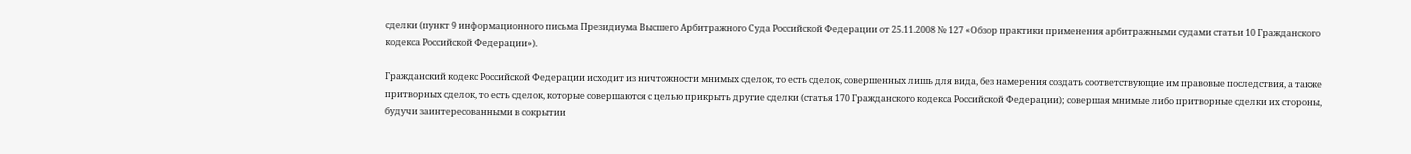сделки (пункт 9 информационного письма Президиума Высшего Арбитражного Суда Российской Федерации от 25.11.2008 № 127 «Обзор практики применения арбитражными судами статьи 10 Гражданского кодекса Российской Федерации»).

Гражданский кодекс Российской Федерации исходит из ничтожности мнимых сделок, то есть сделок, совершенных лишь для вида, без намерения создать соответствующие им правовые последствия, а также притворных сделок, то есть сделок, которые совершаются с целью прикрыть другие сделки (статья 170 Гражданского кодекса Российской Федерации); совершая мнимые либо притворные сделки их стороны, будучи заинтересованными в сокрытии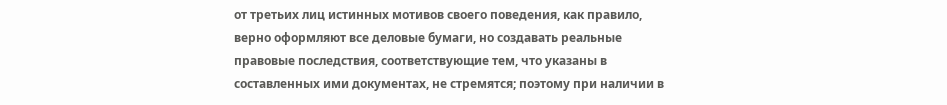от третьих лиц истинных мотивов своего поведения, как правило, верно оформляют все деловые бумаги, но создавать реальные правовые последствия, соответствующие тем, что указаны в составленных ими документах, не стремятся; поэтому при наличии в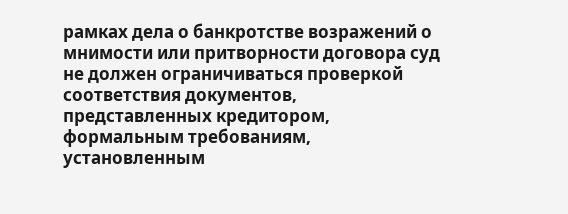рамках дела о банкротстве возражений о мнимости или притворности договора суд не должен ограничиваться проверкой соответствия документов, представленных кредитором, формальным требованиям, установленным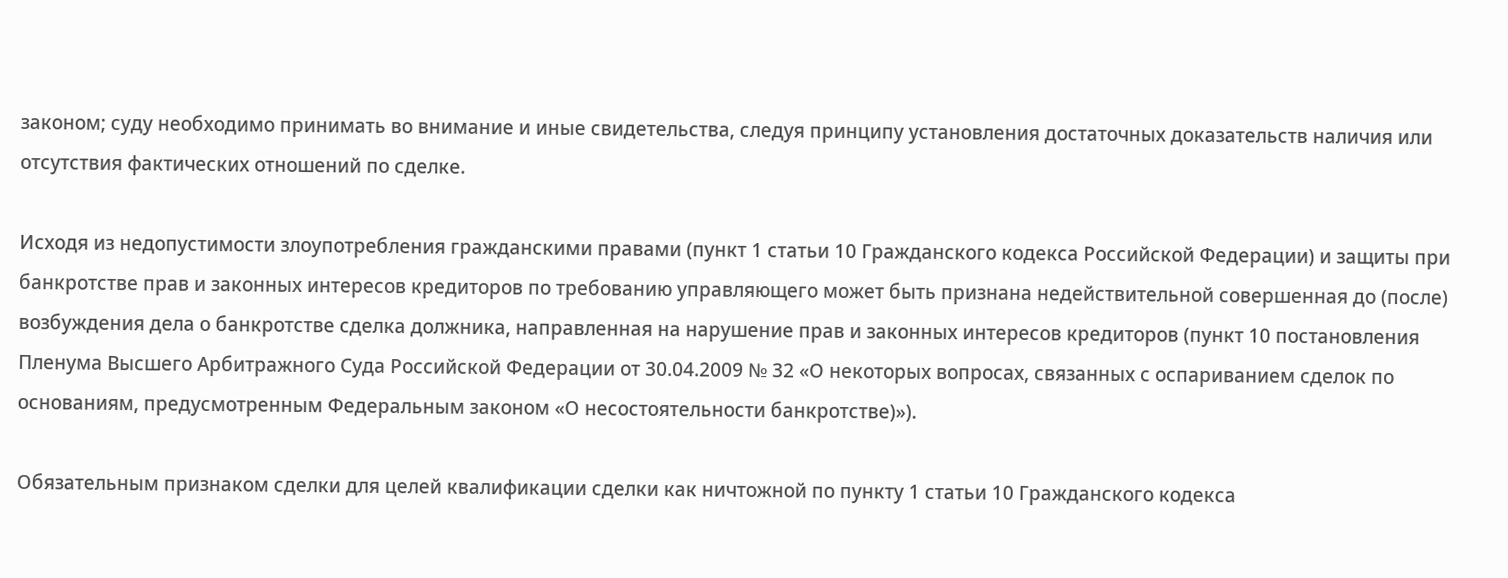законом; суду необходимо принимать во внимание и иные свидетельства, следуя принципу установления достаточных доказательств наличия или отсутствия фактических отношений по сделке.

Исходя из недопустимости злоупотребления гражданскими правами (пункт 1 статьи 10 Гражданского кодекса Российской Федерации) и защиты при банкротстве прав и законных интересов кредиторов по требованию управляющего может быть признана недействительной совершенная до (после) возбуждения дела о банкротстве сделка должника, направленная на нарушение прав и законных интересов кредиторов (пункт 10 постановления Пленума Высшего Арбитражного Суда Российской Федерации от 30.04.2009 № 32 «О некоторых вопросах, связанных с оспариванием сделок по основаниям, предусмотренным Федеральным законом «О несостоятельности банкротстве)»).

Обязательным признаком сделки для целей квалификации сделки как ничтожной по пункту 1 статьи 10 Гражданского кодекса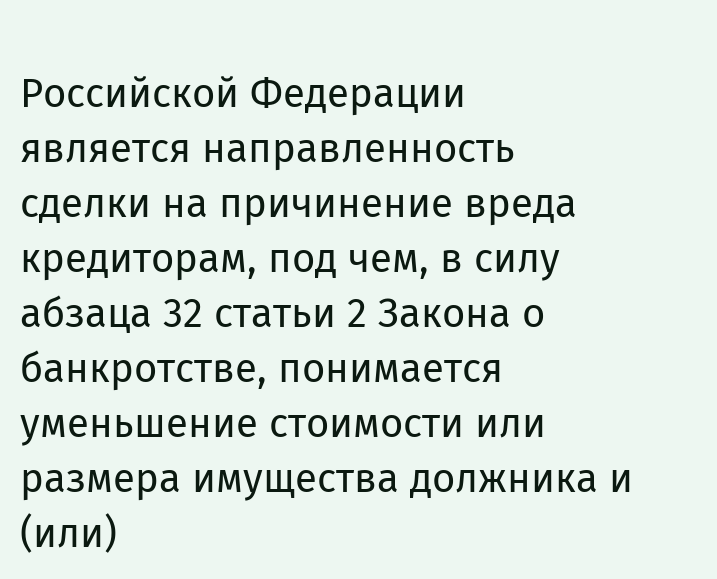Российской Федерации является направленность сделки на причинение вреда кредиторам, под чем, в силу абзаца 32 статьи 2 Закона о банкротстве, понимается уменьшение стоимости или размера имущества должника и (или)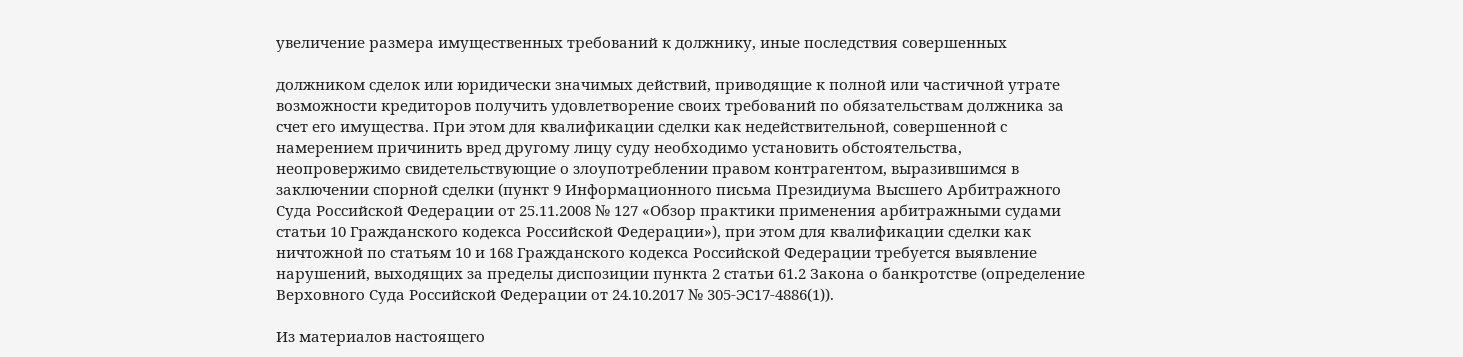увеличение размера имущественных требований к должнику, иные последствия совершенных

должником сделок или юридически значимых действий, приводящие к полной или частичной утрате возможности кредиторов получить удовлетворение своих требований по обязательствам должника за счет его имущества. При этом для квалификации сделки как недействительной, совершенной с намерением причинить вред другому лицу суду необходимо установить обстоятельства, неопровержимо свидетельствующие о злоупотреблении правом контрагентом, выразившимся в заключении спорной сделки (пункт 9 Информационного письма Президиума Высшего Арбитражного Суда Российской Федерации от 25.11.2008 № 127 «Обзор практики применения арбитражными судами статьи 10 Гражданского кодекса Российской Федерации»), при этом для квалификации сделки как ничтожной по статьям 10 и 168 Гражданского кодекса Российской Федерации требуется выявление нарушений, выходящих за пределы диспозиции пункта 2 статьи 61.2 Закона о банкротстве (определение Верховного Суда Российской Федерации от 24.10.2017 № 305-ЭС17-4886(1)).

Из материалов настоящего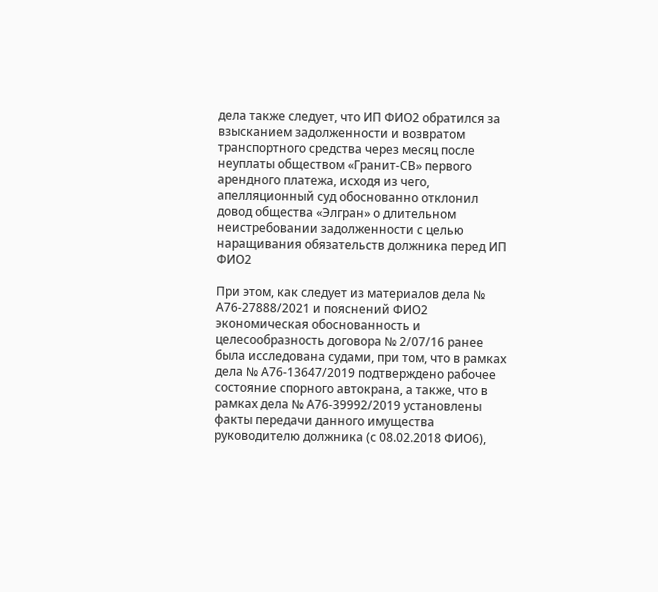дела также следует, что ИП ФИО2 обратился за взысканием задолженности и возвратом транспортного средства через месяц после неуплаты обществом «Гранит-СВ» первого арендного платежа, исходя из чего, апелляционный суд обоснованно отклонил довод общества «Элгран» о длительном неистребовании задолженности с целью наращивания обязательств должника перед ИП ФИО2

При этом, как следует из материалов дела № А76-27888/2021 и пояснений ФИО2 экономическая обоснованность и целесообразность договора № 2/07/16 ранее была исследована судами, при том, что в рамках дела № А76-13647/2019 подтверждено рабочее состояние спорного автокрана, а также, что в рамках дела № А76-39992/2019 установлены факты передачи данного имущества руководителю должника (с 08.02.2018 ФИО6),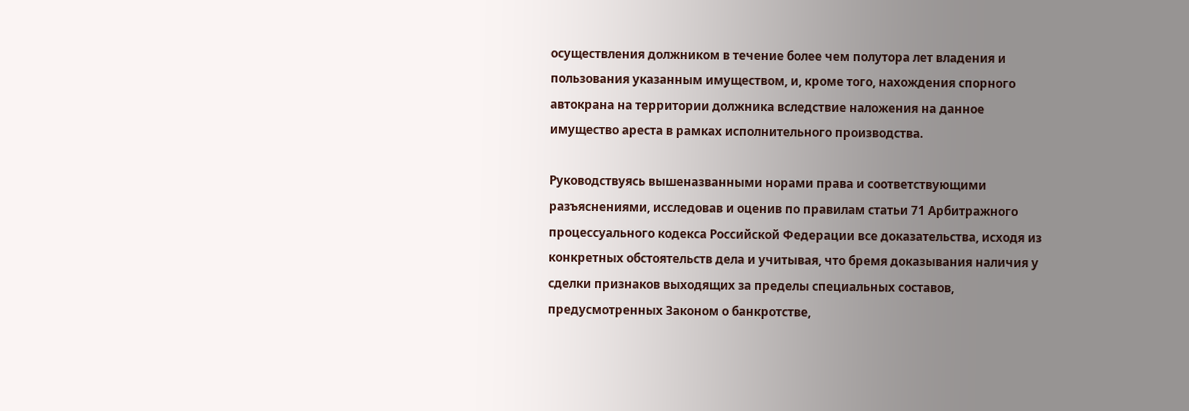осуществления должником в течение более чем полутора лет владения и пользования указанным имуществом, и, кроме того, нахождения спорного автокрана на территории должника вследствие наложения на данное имущество ареста в рамках исполнительного производства.

Руководствуясь вышеназванными норами права и соответствующими разъяснениями, исследовав и оценив по правилам статьи 71 Арбитражного процессуального кодекса Российской Федерации все доказательства, исходя из конкретных обстоятельств дела и учитывая, что бремя доказывания наличия у сделки признаков выходящих за пределы специальных составов, предусмотренных Законом о банкротстве,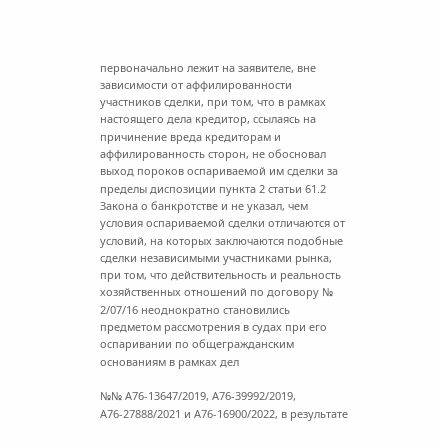первоначально лежит на заявителе, вне зависимости от аффилированности участников сделки, при том, что в рамках настоящего дела кредитор, ссылаясь на причинение вреда кредиторам и аффилированность сторон, не обосновал выход пороков оспариваемой им сделки за пределы диспозиции пункта 2 статьи 61.2 Закона о банкротстве и не указал, чем условия оспариваемой сделки отличаются от условий, на которых заключаются подобные сделки независимыми участниками рынка, при том, что действительность и реальность хозяйственных отношений по договору № 2/07/16 неоднократно становились предметом рассмотрения в судах при его оспаривании по общегражданским основаниям в рамках дел

№№ А76-13647/2019, А76-39992/2019, А76-27888/2021 и А76-16900/2022, в результате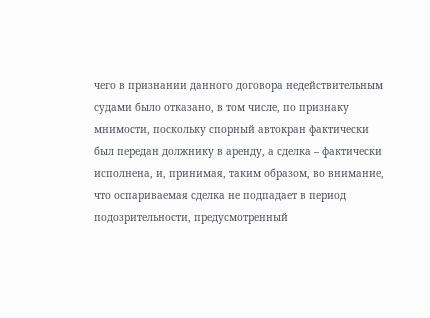чего в признании данного договора недействительным судами было отказано, в том числе, по признаку мнимости, поскольку спорный автокран фактически был передан должнику в аренду, а сделка – фактически исполнена, и, принимая, таким образом, во внимание, что оспариваемая сделка не подпадает в период подозрительности, предусмотренный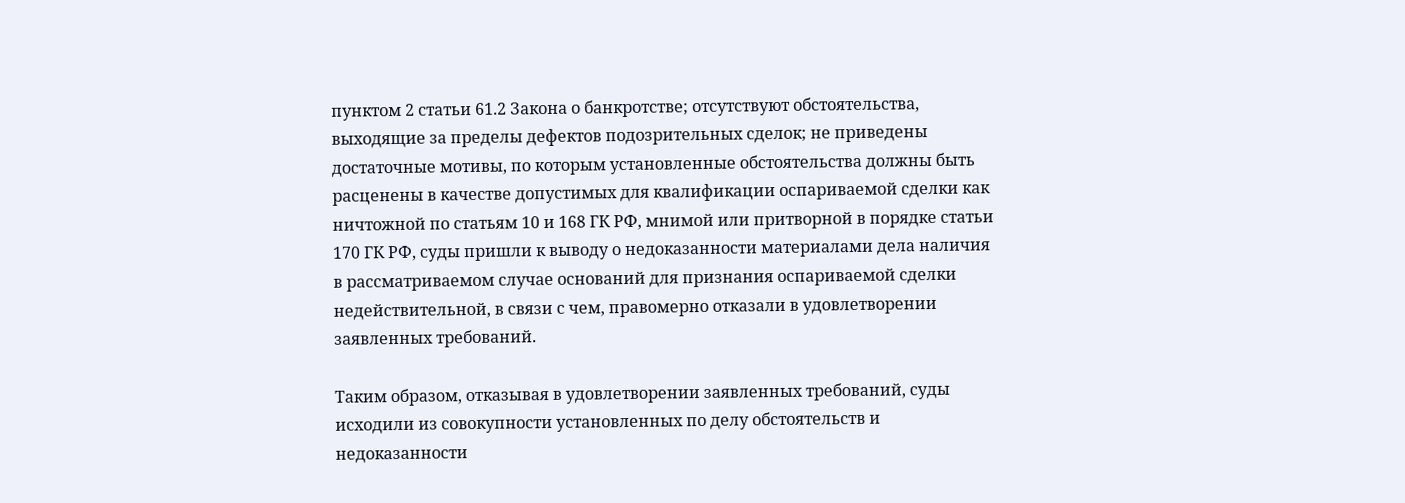пунктом 2 статьи 61.2 Закона о банкротстве; отсутствуют обстоятельства, выходящие за пределы дефектов подозрительных сделок; не приведены достаточные мотивы, по которым установленные обстоятельства должны быть расценены в качестве допустимых для квалификации оспариваемой сделки как ничтожной по статьям 10 и 168 ГК РФ, мнимой или притворной в порядке статьи 170 ГК РФ, суды пришли к выводу о недоказанности материалами дела наличия в рассматриваемом случае оснований для признания оспариваемой сделки недействительной, в связи с чем, правомерно отказали в удовлетворении заявленных требований.

Таким образом, отказывая в удовлетворении заявленных требований, суды исходили из совокупности установленных по делу обстоятельств и недоказанности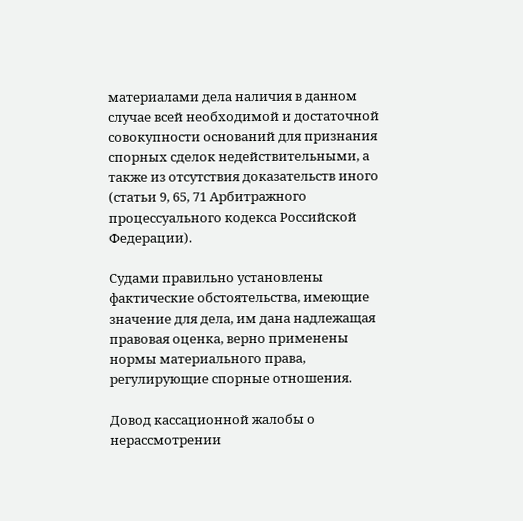материалами дела наличия в данном случае всей необходимой и достаточной совокупности оснований для признания спорных сделок недействительными, а также из отсутствия доказательств иного (статьи 9, 65, 71 Арбитражного процессуального кодекса Российской Федерации).

Судами правильно установлены фактические обстоятельства, имеющие значение для дела, им дана надлежащая правовая оценка, верно применены нормы материального права, регулирующие спорные отношения.

Довод кассационной жалобы о нерассмотрении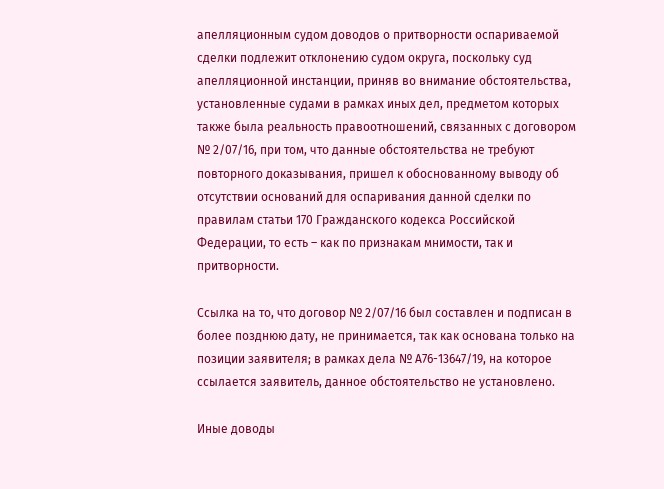апелляционным судом доводов о притворности оспариваемой сделки подлежит отклонению судом округа, поскольку суд апелляционной инстанции, приняв во внимание обстоятельства, установленные судами в рамках иных дел, предметом которых также была реальность правоотношений, связанных с договором № 2/07/16, при том, что данные обстоятельства не требуют повторного доказывания, пришел к обоснованному выводу об отсутствии оснований для оспаривания данной сделки по правилам статьи 170 Гражданского кодекса Российской Федерации, то есть – как по признакам мнимости, так и притворности.

Ссылка на то, что договор № 2/07/16 был составлен и подписан в более позднюю дату, не принимается, так как основана только на позиции заявителя; в рамках дела № А76-13647/19, на которое ссылается заявитель, данное обстоятельство не установлено.

Иные доводы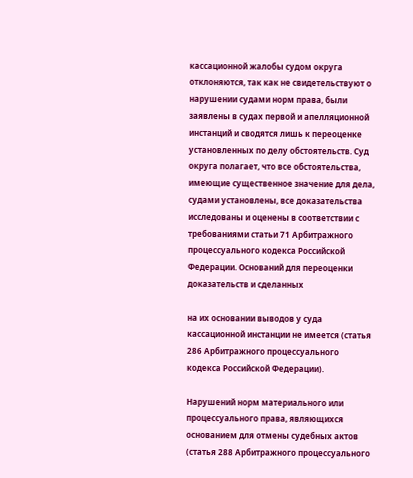кассационной жалобы судом округа отклоняются, так как не свидетельствуют о нарушении судами норм права, были заявлены в судах первой и апелляционной инстанций и сводятся лишь к переоценке установленных по делу обстоятельств. Суд округа полагает, что все обстоятельства, имеющие существенное значение для дела, судами установлены, все доказательства исследованы и оценены в соответствии с требованиями статьи 71 Арбитражного процессуального кодекса Российской Федерации. Оснований для переоценки доказательств и сделанных

на их основании выводов у суда кассационной инстанции не имеется (статья 286 Арбитражного процессуального кодекса Российской Федерации).

Нарушений норм материального или процессуального права, являющихся основанием для отмены судебных актов (статья 288 Арбитражного процессуального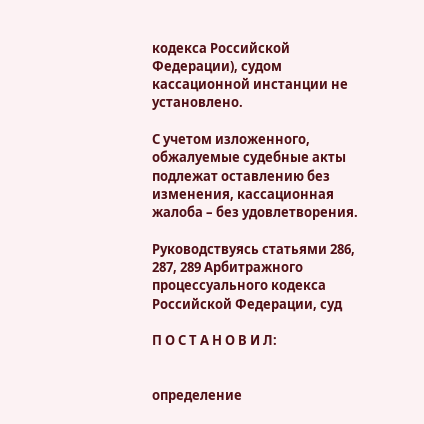кодекса Российской Федерации), судом кассационной инстанции не установлено.

С учетом изложенного, обжалуемые судебные акты подлежат оставлению без изменения, кассационная жалоба – без удовлетворения.

Руководствуясь статьями 286, 287, 289 Арбитражного процессуального кодекса Российской Федерации, суд

П О С Т А Н О В И Л:


определение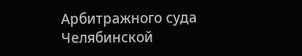Арбитражного суда Челябинской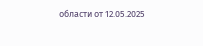области от 12.05.2025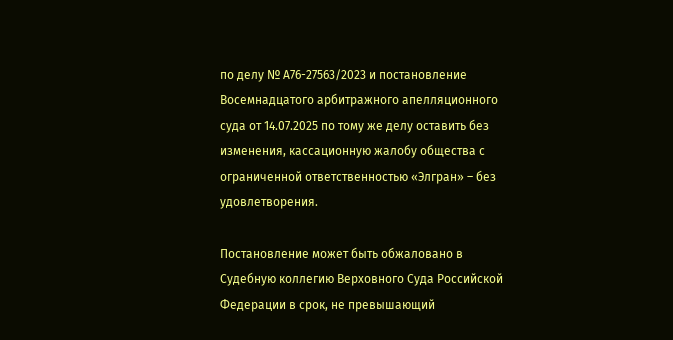по делу № А76-27563/2023 и постановление Восемнадцатого арбитражного апелляционного суда от 14.07.2025 по тому же делу оставить без изменения, кассационную жалобу общества с ограниченной ответственностью «Элгран» – без удовлетворения.

Постановление может быть обжаловано в Судебную коллегию Верховного Суда Российской Федерации в срок, не превышающий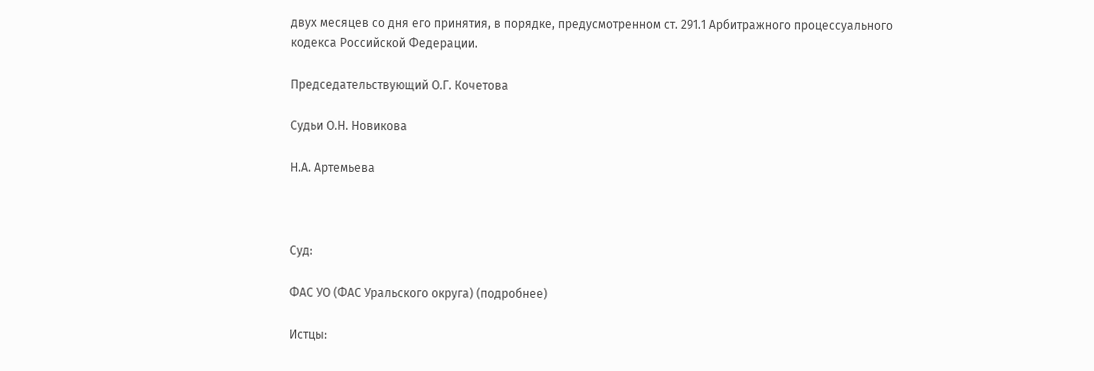двух месяцев со дня его принятия, в порядке, предусмотренном ст. 291.1 Арбитражного процессуального кодекса Российской Федерации.

Председательствующий О.Г. Кочетова

Судьи О.Н. Новикова

Н.А. Артемьева



Суд:

ФАС УО (ФАС Уральского округа) (подробнее)

Истцы: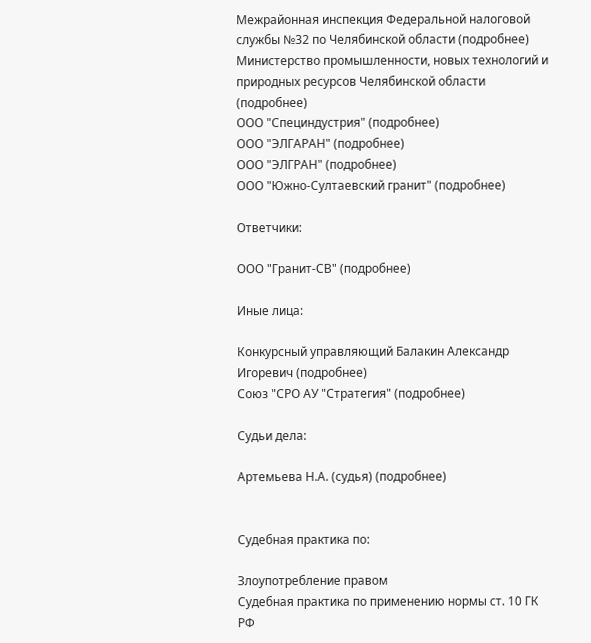Межрайонная инспекция Федеральной налоговой службы №32 по Челябинской области (подробнее)
Министерство промышленности, новых технологий и природных ресурсов Челябинской области (подробнее)
ООО "Специндустрия" (подробнее)
ООО "ЭЛГАРАН" (подробнее)
ООО "ЭЛГРАН" (подробнее)
ООО "Южно-Султаевский гранит" (подробнее)

Ответчики:

ООО "Гранит-СВ" (подробнее)

Иные лица:

Конкурсный управляющий Балакин Александр Игоревич (подробнее)
Союз "СРО АУ "Стратегия" (подробнее)

Судьи дела:

Артемьева Н.А. (судья) (подробнее)


Судебная практика по:

Злоупотребление правом
Судебная практика по применению нормы ст. 10 ГК РФ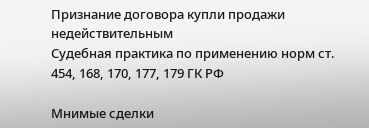Признание договора купли продажи недействительным
Судебная практика по применению норм ст. 454, 168, 170, 177, 179 ГК РФ

Мнимые сделки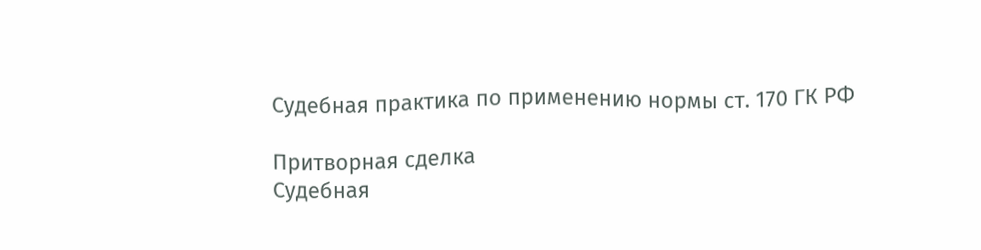Судебная практика по применению нормы ст. 170 ГК РФ

Притворная сделка
Судебная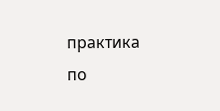практика по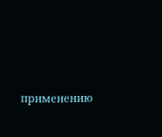применению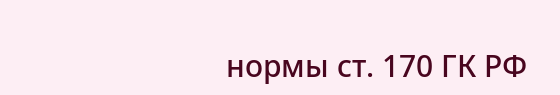нормы ст. 170 ГК РФ